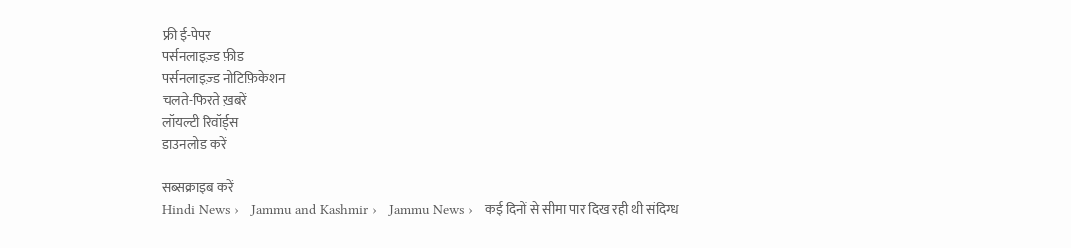फ्री ई-पेपर
पर्सनलाइज़्ड फ़ीड
पर्सनलाइज़्ड नोटिफ़िकेशन
चलते-फिरते ख़बरें
लॉयल्टी रिवॉर्ड्स
डाउनलोड करें

सब्सक्राइब करें
Hindi News ›   Jammu and Kashmir ›   Jammu News ›   कई दिनों से सीमा पार दिख रही थी संदिग्ध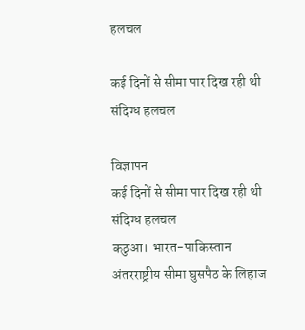हलचल

कई दिनों से सीमा पार दिख रही थी संदिग्ध हलचल

विज्ञापन
कई दिनों से सीमा पार दिख रही थी संदिग्ध हलचल
कठुआ। भारत-पाकिस्तान अंतरराष्ट्रीय सीमा घुसपैठ के लिहाज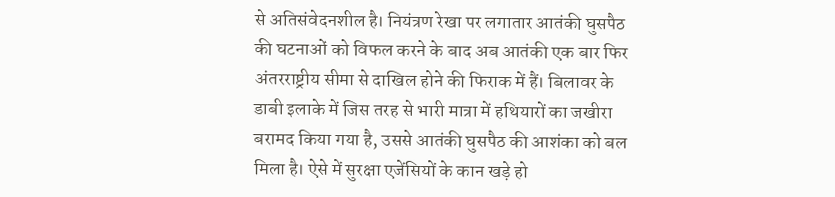से अतिसंवेदनशील है। नियंत्रण रेखा पर लगातार आतंकी घुसपैठ की घटनाओं को विफल करने के बाद अब आतंकी एक बार फिर अंतरराष्ट्रीय सीमा से दाखिल होने की फिराक में हैं। बिलावर के डाबी इलाके में जिस तरह से भारी मात्रा में हथियारों का जखीरा बरामद किया गया है, उससे आतंकी घुसपैठ की आशंका को बल मिला है। ऐसे में सुरक्षा एजेंसियों के कान खड़े हो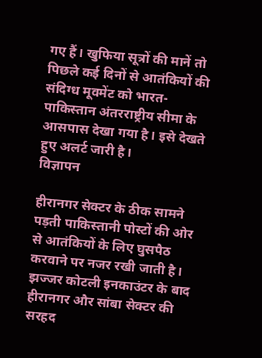गए हैं। खुफिया सूत्रों की मानें तो पिछले कई दिनों से आतंकियों की संदिग्ध मूवमेंट को भारत-पाकिस्तान अंतरराष्ट्रीय सीमा के आसपास देखा गया है। इसे देखते हुए अलर्ट जारी है।
विज्ञापन

हीरानगर सेक्टर के ठीक सामने पड़ती पाकिस्तानी पोस्टों की ओर से आतंकियों के लिए घुसपैठ करवाने पर नजर रखी जाती है। झज्जर कोटली इनकाउंटर के बाद हीरानगर और सांबा सेक्टर की सरहद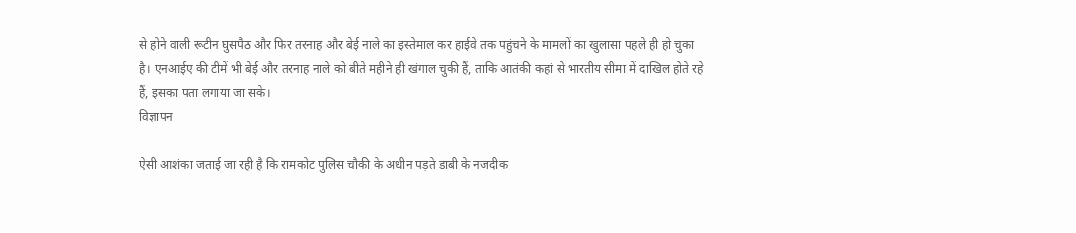से होने वाली रूटीन घुसपैठ और फिर तरनाह और बेई नाले का इस्तेमाल कर हाईवे तक पहुंचने के मामलों का खुलासा पहले ही हो चुका है। एनआईए की टीमें भी बेई और तरनाह नाले को बीते महीने ही खंगाल चुकी हैं, ताकि आतंकी कहां से भारतीय सीमा में दाखिल होते रहे हैं, इसका पता लगाया जा सके।
विज्ञापन

ऐसी आशंका जताई जा रही है कि रामकोट पुलिस चौकी के अधीन पड़ते डाबी के नजदीक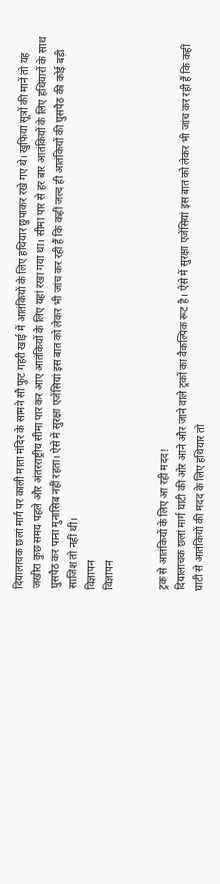दियालाचक छलां मार्ग पर काली माता मंदिर के सामने सौ फुट गहरी खाई में आतंकियों के लिए हथियार छुपाकर रखे गए थे। खुफिया सूत्रों की मानें तो यह जखीरा कुछ समय पहले और अंतरराष्ट्रीय सीमा पार कर आए आतंकियों के लिए यहां रखा गया था। सीमा पार से हर बार आतंकियों के लिए हथियारों के साथ घुसपैठ कर पाना मुनासिब नहीं रहता। ऐसे में सुरक्षा एजेंसियां इस बात को लेकर भी जांच कर रही हैं कि कहीं जल्द ही आतंकियों की घुसपैठ की कोई बड़ी साजिश तो नहीं थी।
विज्ञापन
विज्ञापन


ट्रक से आतंकियों के लिए आ रही मदद!
दियालाचक छलां मार्ग घाटी की ओर आने और जाने वाले ट्रकों का वैकल्पिक रूट है। ऐसे में सुरक्षा एजेंसियां इस बात को लेकर भी जांच कर रही हैं कि कहीं घाटी से आतंकियों की मदद के लिए हथियार तो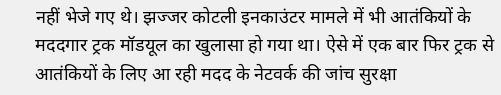नहीं भेजे गए थे। झज्जर कोटली इनकाउंटर मामले में भी आतंकियों के मददगार ट्रक मॉडयूल का खुलासा हो गया था। ऐसे में एक बार फिर ट्रक से आतंकियों के लिए आ रही मदद के नेटवर्क की जांच सुरक्षा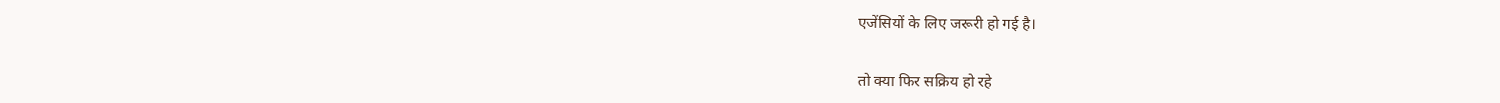एजेंसियों के लिए जरूरी हो गई है।


तो क्या फिर सक्रिय हो रहे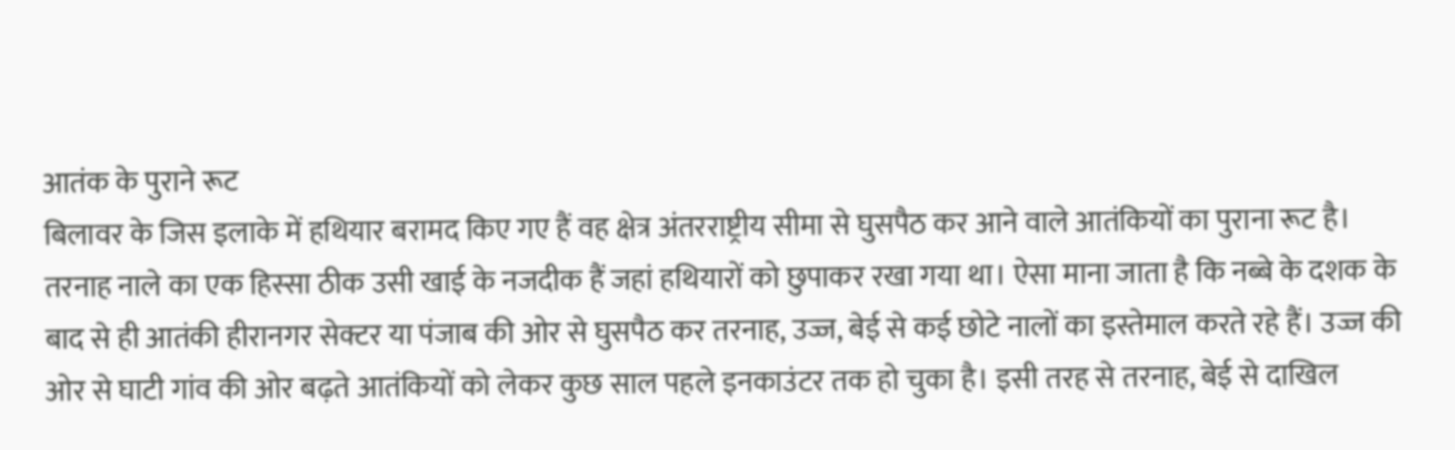आतंक के पुराने रूट
बिलावर के जिस इलाके में हथियार बरामद किए गए हैं वह क्षेत्र अंतरराष्ट्रीय सीमा से घुसपैठ कर आने वाले आतंकियों का पुराना रूट है। तरनाह नाले का एक हिस्सा ठीक उसी खाई के नजदीक हैं जहां हथियारों को छुपाकर रखा गया था। ऐसा माना जाता है कि नब्बे के दशक के बाद से ही आतंकी हीरानगर सेक्टर या पंजाब की ओर से घुसपैठ कर तरनाह, उज्ज, बेई से कई छोटे नालों का इस्तेमाल करते रहे हैं। उज्ज की ओर से घाटी गांव की ओर बढ़ते आतंकियों को लेकर कुछ साल पहले इनकाउंटर तक हो चुका है। इसी तरह से तरनाह, बेई से दाखिल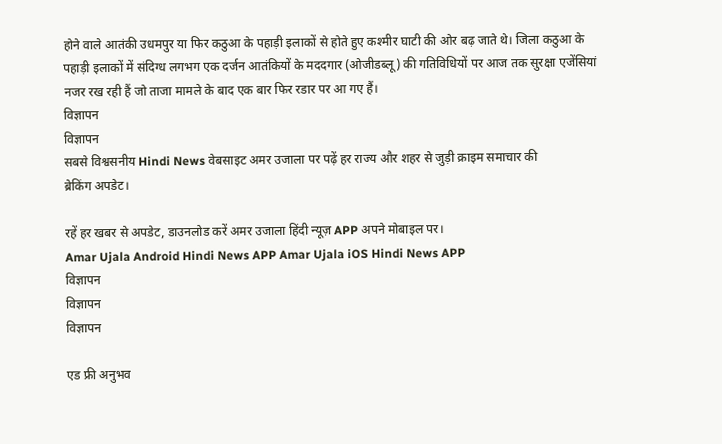होने वाले आतंकी उधमपुर या फिर कठुआ के पहाड़ी इलाकों से होते हुए कश्मीर घाटी की ओर बढ़ जाते थे। जिला कठुआ के पहाड़ी इलाकों में संदिग्ध लगभग एक दर्जन आतंकियों के मददगार (ओजीडब्लू) की गतिविधियों पर आज तक सुरक्षा एजेंसियां नजर रख रही हैं जो ताजा मामले के बाद एक बार फिर रडार पर आ गए हैं।
विज्ञापन
विज्ञापन
सबसे विश्वसनीय Hindi News वेबसाइट अमर उजाला पर पढ़ें हर राज्य और शहर से जुड़ी क्राइम समाचार की
ब्रेकिंग अपडेट।

रहें हर खबर से अपडेट, डाउनलोड करें अमर उजाला हिंदी न्यूज़ APP अपने मोबाइल पर।
Amar Ujala Android Hindi News APP Amar Ujala iOS Hindi News APP
विज्ञापन
विज्ञापन
विज्ञापन

एड फ्री अनुभव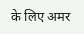के लिए अमर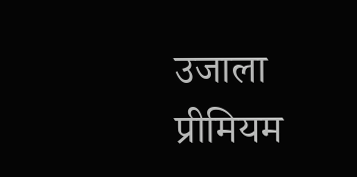उजाला प्रीमियम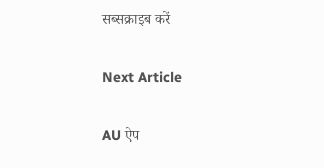सब्सक्राइब करें

Next Article

AU ऐप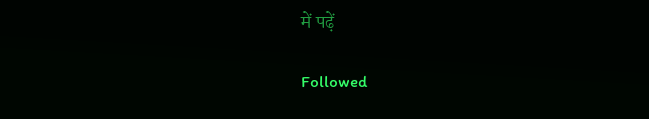में पढ़ें

Followed